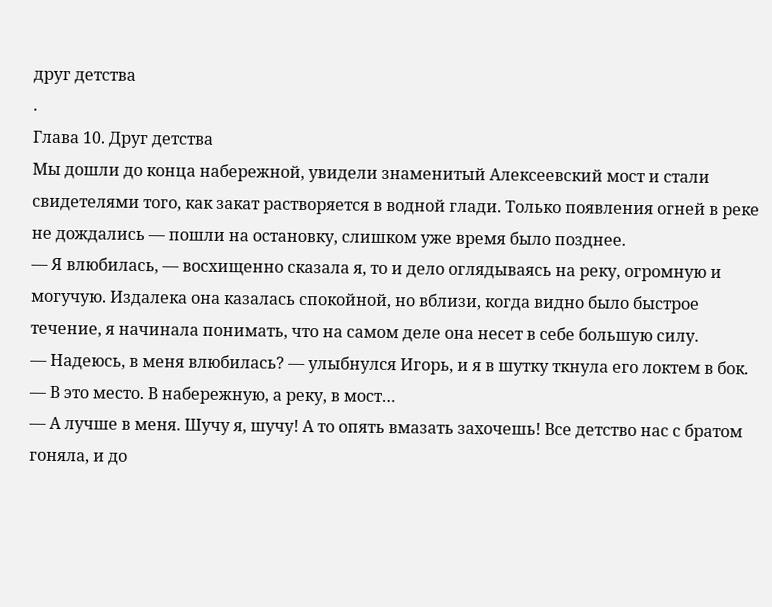друг детства
.
Глава 10. Друг детства
Мы дошли до конца набережной, увидели знаменитый Алексеевский мост и стали свидетелями того, как закат растворяется в водной глади. Только появления огней в реке не дождались — пошли на остановку, слишком уже время было позднее.
— Я влюбилась, — восхищенно сказала я, то и дело оглядываясь на реку, огромную и могучую. Издалека она казалась спокойной, но вблизи, когда видно было быстрое течение, я начинала понимать, что на самом деле она несет в себе большую силу.
— Надеюсь, в меня влюбилась? — улыбнулся Игорь, и я в шутку ткнула его локтем в бок.
— В это место. В набережную, а реку, в мост…
— А лучше в меня. Шучу я, шучу! А то опять вмазать захочешь! Все детство нас с братом гоняла, и до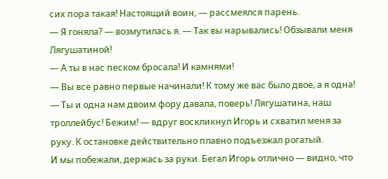сих пора такая! Настоящий воин, — рассмеялся парень.
— Я гоняла? — возмутилась я. — Так вы нарывались! Обзывали меня Лягушатиной!
— А ты в нас песком бросала! И камнями!
— Вы все равно первые начинали! К тому же вас было двое, а я одна!
— Ты и одна нам двоим фору давала, поверь! Лягушатина, наш троллейбус! Бежим! — вдруг воскликнул Игорь и схватил меня за руку. К остановке действительно плавно подъезжал рогатый.
И мы побежали, держась за руки. Бегал Игорь отлично — видно, что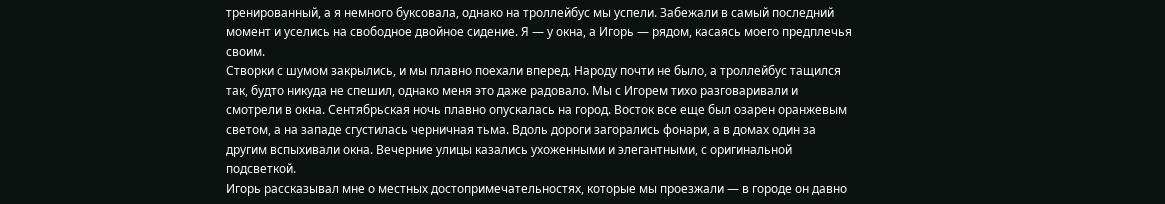тренированный, а я немного буксовала, однако на троллейбус мы успели. Забежали в самый последний момент и уселись на свободное двойное сидение. Я — у окна, а Игорь — рядом, касаясь моего предплечья своим.
Створки с шумом закрылись, и мы плавно поехали вперед. Народу почти не было, а троллейбус тащился так, будто никуда не спешил, однако меня это даже радовало. Мы с Игорем тихо разговаривали и смотрели в окна. Сентябрьская ночь плавно опускалась на город. Восток все еще был озарен оранжевым светом, а на западе сгустилась черничная тьма. Вдоль дороги загорались фонари, а в домах один за другим вспыхивали окна. Вечерние улицы казались ухоженными и элегантными, с оригинальной подсветкой.
Игорь рассказывал мне о местных достопримечательностях, которые мы проезжали — в городе он давно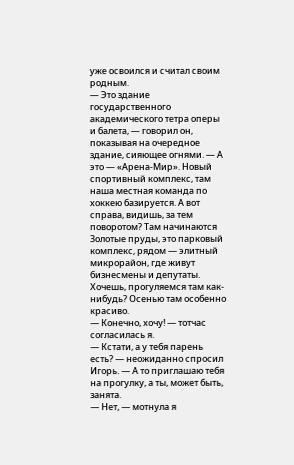уже освоился и считал своим родным.
— Это здание государственного академического тетра оперы и балета, — говорил он, показывая на очередное здание, сияющее огнями. — А это — «Арена-Мир». Новый спортивный комплекс, там наша местная команда по хоккею базируется. А вот справа, видишь, за тем поворотом? Там начинаются Золотые пруды, это парковый комплекс, рядом — элитный микрорайон, где живут бизнесмены и депутаты. Хочешь, прогуляемся там как-нибудь? Осенью там особенно красиво.
— Конечно, хочу! — тотчас согласилась я.
— Кстати, а у тебя парень есть? — неожиданно спросил Игорь. — А то приглашаю тебя на прогулку, а ты, может быть, занята.
— Нет, — мотнула я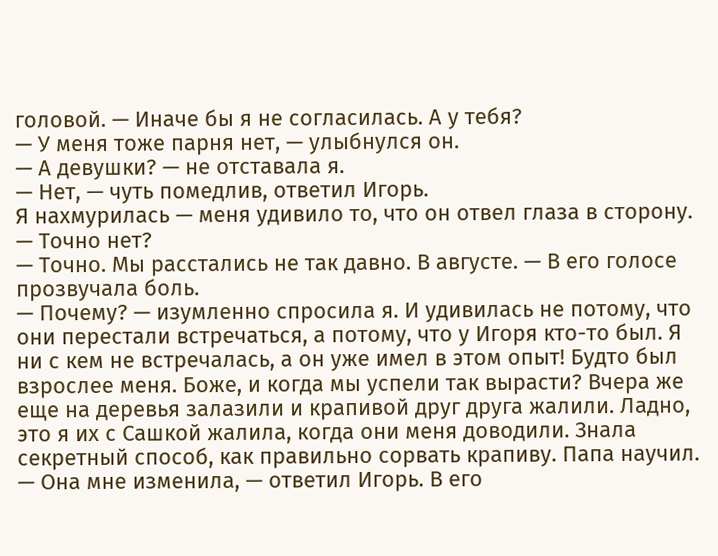головой. — Иначе бы я не согласилась. А у тебя?
— У меня тоже парня нет, — улыбнулся он.
— А девушки? — не отставала я.
— Нет, — чуть помедлив, ответил Игорь.
Я нахмурилась — меня удивило то, что он отвел глаза в сторону.
— Точно нет?
— Точно. Мы расстались не так давно. В августе. — В его голосе прозвучала боль.
— Почему? — изумленно спросила я. И удивилась не потому, что они перестали встречаться, а потому, что у Игоря кто-то был. Я ни с кем не встречалась, а он уже имел в этом опыт! Будто был взрослее меня. Боже, и когда мы успели так вырасти? Вчера же еще на деревья залазили и крапивой друг друга жалили. Ладно, это я их с Сашкой жалила, когда они меня доводили. Знала секретный способ, как правильно сорвать крапиву. Папа научил.
— Она мне изменила, — ответил Игорь. В его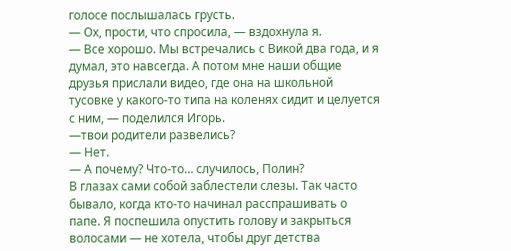голосе послышалась грусть.
— Ох, прости, что спросила, — вздохнула я.
— Все хорошо. Мы встречались с Викой два года, и я думал, это навсегда. А потом мне наши общие друзья прислали видео, где она на школьной тусовке у какого-то типа на коленях сидит и целуется с ним, — поделился Игорь.
—твои родители развелись?
— Нет.
— А почему? Что-то… случилось, Полин?
В глазах сами собой заблестели слезы. Так часто бывало, когда кто-то начинал расспрашивать о папе. Я поспешила опустить голову и закрыться волосами — не хотела, чтобы друг детства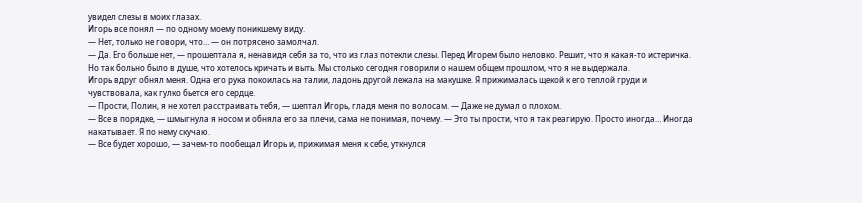увидел слезы в моих глазах.
Игорь все понял — по одному моему поникшему виду.
— Нет, только не говори, что… — он потрясено замолчал.
— Да. Его больше нет, — прошептала я, ненавидя себя за то, что из глаз потекли слезы. Перед Игорем было неловко. Решит, что я какая-то истеричка. Но так больно было в душе, что хотелось кричать и выть. Мы столько сегодня говорили о нашем общем прошлом, что я не выдержала.
Игорь вдруг обнял меня. Одна его рука покоилась на талии, ладонь другой лежала на макушке. Я прижималась щекой к его теплой груди и чувствовала, как гулко бьется его сердце.
— Прости, Полин, я не хотел расстраивать тебя, — шептал Игорь, гладя меня по волосам. — Даже не думал о плохом.
— Все в порядке, — шмыгнула я носом и обняла его за плечи, сама не понимая, почему. — Это ты прости, что я так реагирую. Просто иногда… Иногда накатывает. Я по нему скучаю.
— Все будет хорошо, — зачем-то пообещал Игорь и, прижимая меня к себе, уткнулся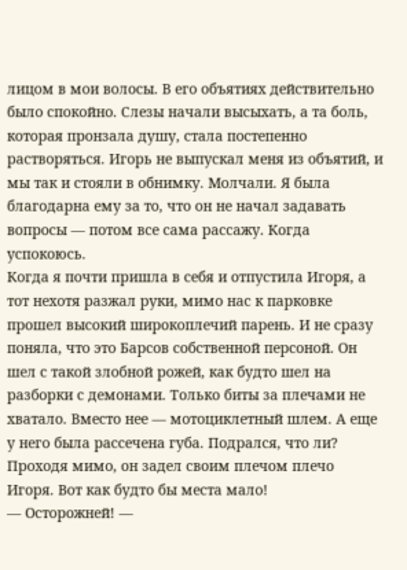лицом в мои волосы. В его объятиях действительно было спокойно. Слезы начали высыхать, а та боль, которая пронзала душу, стала постепенно растворяться. Игорь не выпускал меня из объятий, и мы так и стояли в обнимку. Молчали. Я была благодарна ему за то, что он не начал задавать вопросы — потом все сама рассажу. Когда успокоюсь.
Когда я почти пришла в себя и отпустила Игоря, а тот нехотя разжал руки, мимо нас к парковке прошел высокий широкоплечий парень. И не сразу поняла, что это Барсов собственной персоной. Он шел с такой злобной рожей, как будто шел на разборки с демонами. Только биты за плечами не хватало. Вместо нее — мотоциклетный шлем. А еще у него была рассечена губа. Подрался, что ли?
Проходя мимо, он задел своим плечом плечо Игоря. Вот как будто бы места мало!
— Осторожней! —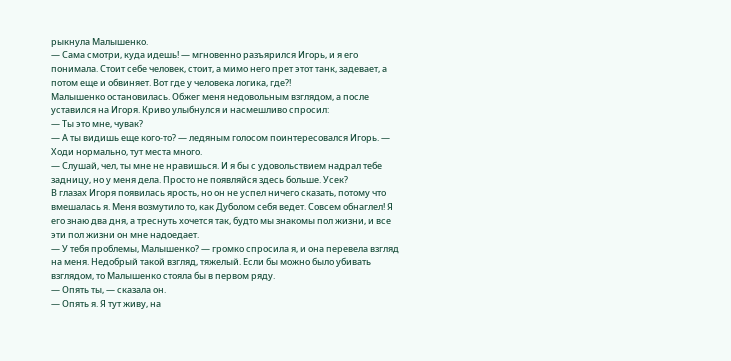рыкнула Малышенко.
— Сама смотри, куда идешь! — мгновенно разъярился Игорь, и я его понимала. Стоит себе человек, стоит, а мимо него прет этот танк, задевает, а потом еще и обвиняет. Вот где у человека логика, где?!
Малышенко остановилась. Обжег меня недовольным взглядом, а после уставился на Игоря. Криво улыбнулся и насмешливо спросил:
— Ты это мне, чувак?
— А ты видишь еще кого-то? — ледяным голосом поинтересовался Игорь. — Ходи нормально, тут места много.
— Слушай, чел, ты мне не нравишься. И я бы с удовольствием надрал тебе задницу, но у меня дела. Просто не появляйся здесь больше. Усек?
В глазах Игоря появилась ярость, но он не успел ничего сказать, потому что вмешалась я. Меня возмутило то, как Дуболом себя ведет. Совсем обнаглел! Я его знаю два дня, а треснуть хочется так, будто мы знакомы пол жизни, и все эти пол жизни он мне надоедает.
— У тебя проблемы, Малышенко? — громко спросила я, и она перевела взгляд на меня. Недобрый такой взгляд, тяжелый. Если бы можно было убивать взглядом, то Малышенко стояла бы в первом ряду.
— Опять ты, — сказала он.
— Опять я. Я тут живу, на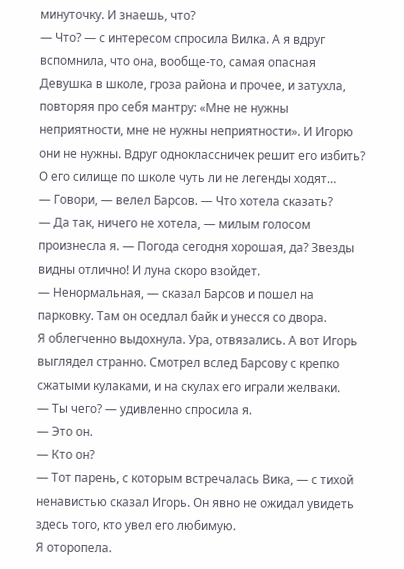минуточку. И знаешь, что?
— Что? — с интересом спросила Вилка. А я вдруг вспомнила, что она, вообще-то, самая опасная Девушка в школе, гроза района и прочее, и затухла, повторяя про себя мантру: «Мне не нужны неприятности, мне не нужны неприятности». И Игорю они не нужны. Вдруг одноклассничек решит его избить? О его силище по школе чуть ли не легенды ходят…
— Говори, — велел Барсов. — Что хотела сказать?
— Да так, ничего не хотела, — милым голосом произнесла я. — Погода сегодня хорошая, да? Звезды видны отлично! И луна скоро взойдет.
— Ненормальная, — сказал Барсов и пошел на парковку. Там он оседлал байк и унесся со двора.
Я облегченно выдохнула. Ура, отвязались. А вот Игорь выглядел странно. Смотрел вслед Барсову с крепко сжатыми кулаками, и на скулах его играли желваки.
— Ты чего? — удивленно спросила я.
— Это он.
— Кто он?
— Тот парень, с которым встречалась Вика, — с тихой ненавистью сказал Игорь. Он явно не ожидал увидеть здесь того, кто увел его любимую.
Я оторопела.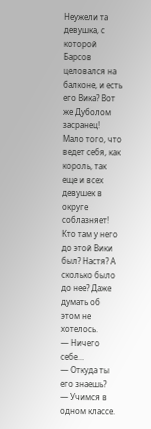Неужели та девушка, с которой Барсов целовался на балконе, и есть его Вика? Вот же Дуболом засранец! Мало того, что ведет себя, как король, так еще и всех девушек в округе соблазняет! Кто там у него до этой Вики был? Настя? А сколько было до нее? Даже думать об этом не хотелось.
— Ничего себе…
— Откуда ты его знаешь?
— Учимся в одном классе.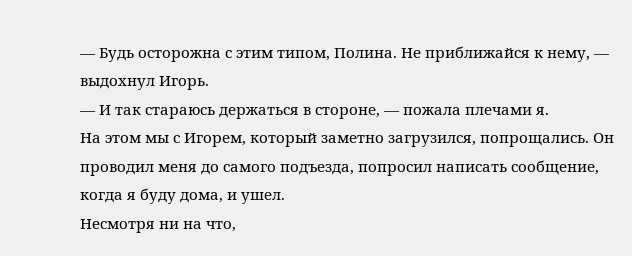— Будь осторожна с этим типом, Полина. Не приближайся к нему, — выдохнул Игорь.
— И так стараюсь держаться в стороне, — пожала плечами я.
На этом мы с Игорем, который заметно загрузился, попрощались. Он проводил меня до самого подъезда, попросил написать сообщение, когда я буду дома, и ушел.
Несмотря ни на что,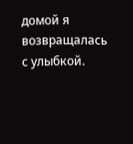домой я возвращалась с улыбкой.